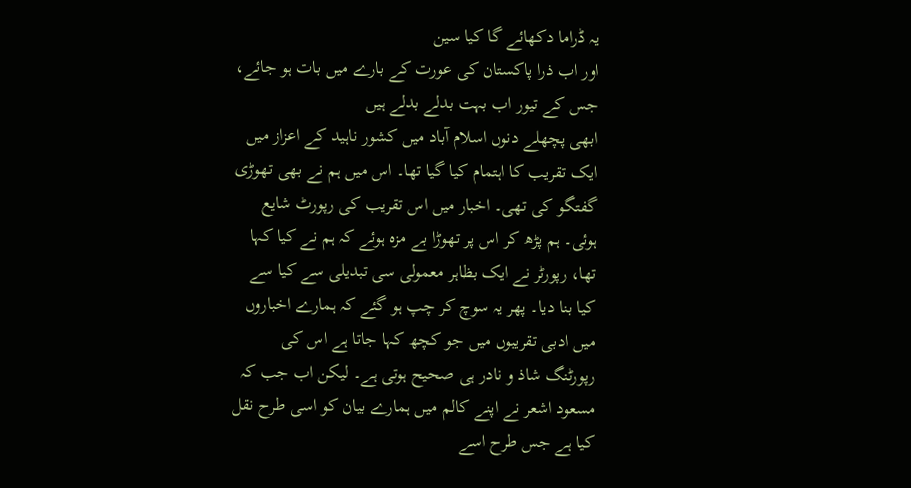یہ ڈراما دکھائے گا کیا سین
اور اب ذرا پاکستان کی عورت کے بارے میں بات ہو جائے، جس کے تیور اب بہت بدلے بدلے ہیں
ابھی پچھلے دنوں اسلام آباد میں کشور ناہید کے اعزاز میں ایک تقریب کا اہتمام کیا گیا تھا۔ اس میں ہم نے بھی تھوڑی گفتگو کی تھی۔ اخبار میں اس تقریب کی رپورٹ شایع ہوئی۔ ہم پڑھ کر اس پر تھوڑا بے مزہ ہوئے کہ ہم نے کیا کہا تھا، رپورٹر نے ایک بظاہر معمولی سی تبدیلی سے کیا سے کیا بنا دیا۔ پھر یہ سوچ کر چپ ہو گئے کہ ہمارے اخباروں میں ادبی تقریبوں میں جو کچھ کہا جاتا ہے اس کی رپورٹنگ شاذ و نادر ہی صحیح ہوتی ہے۔ لیکن اب جب کہ مسعود اشعر نے اپنے کالم میں ہمارے بیان کو اسی طرح نقل کیا ہے جس طرح اسے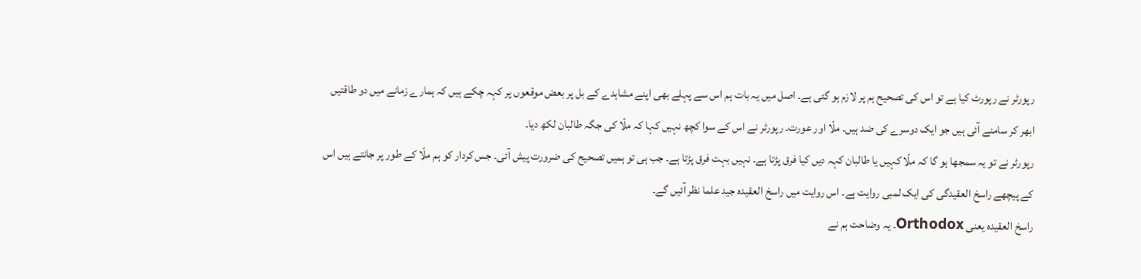رپورٹر نے رپورٹ کیا ہے تو اس کی تصحیح ہم پر لازم ہو گئی ہے۔ اصل میں یہ بات ہم اس سے پہلے بھی اپنے مشاہدے کے بل پر بعض موقعوں پر کہہ چکے ہیں کہ ہمارے زمانے میں دو طاقتیں ابھر کر سامنے آئی ہیں جو ایک دوسرے کی ضد ہیں۔ ملّا اور عورت۔ رپورٹر نے اس کے سوا کچھ نہیں کہا کہ ملّا کی جگہ طالبان لکھ دیا۔
رپورٹر نے تو یہ سمجھا ہو گا کہ ملّا کہیں یا طالبان کہہ دیں کیا فرق پڑتا ہے۔ نہیں بہت فرق پڑتا ہے۔ جب ہی تو ہمیں تصحیح کی ضرورت پیش آئی۔ جس کردار کو ہم ملّا کے طور پر جانتے ہیں اس کے پیچھے راسخ العقیدگی کی ایک لمبی روایت ہے۔ اس روایت میں راسخ العقیدہ جید علما نظر آئیں گے۔
راسخ العقیدہ یعنی Orthodox۔ یہ وضاحت ہم نے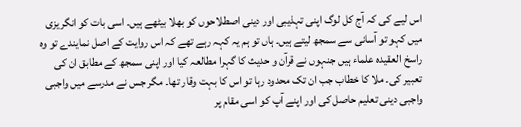اس لیے کی کہ آج کل لوگ اپنی تہذیبی اور دینی اصطلاحوں کو بھلا بیٹھے ہیں۔ اسی بات کو انگریزی میں کہو تو آسانی سے سمجھ لیتے ہیں۔ ہاں تو ہم یہ کہہ رہے تھے کہ اس روایت کے اصل نمایندے تو وہ راسخ العقیدہ علماء ہیں جنہوں نے قرآن و حدیث کا گہرا مطالعہ کیا اور اپنی سمجھ کے مطابق ان کی تعبیر کی۔ ملا کا خطاب جب ان تک محدود رہا تو اس کا بہت وقار تھا۔ مگر جس نے مدرسے میں واجبی واجبی دینی تعلیم حاصل کی اور اپنے آپ کو اسی مقام پر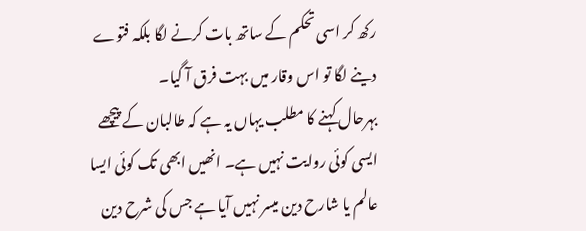رکھ کر اسی تحکم کے ساتھ بات کرنے لگا بلکہ فتوے دینے لگا تو اس وقار میں بہت فرق آ گیا۔
بہرحال کہنے کا مطلب یہاں یہ ہے کہ طالبان کے پیچھے ایسی کوئی روایت نہیں ہے۔ انھیں ابھی تک کوئی ایسا عالم یا شارح دین میسر نہیں آیا ہے جس کی شرح دین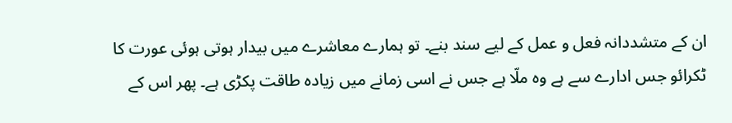ان کے متشددانہ فعل و عمل کے لیے سند بنے۔ تو ہمارے معاشرے میں بیدار ہوتی ہوئی عورت کا ٹکرائو جس ادارے سے ہے وہ ملّا ہے جس نے اسی زمانے میں زیادہ طاقت پکڑی ہے۔ پھر اس کے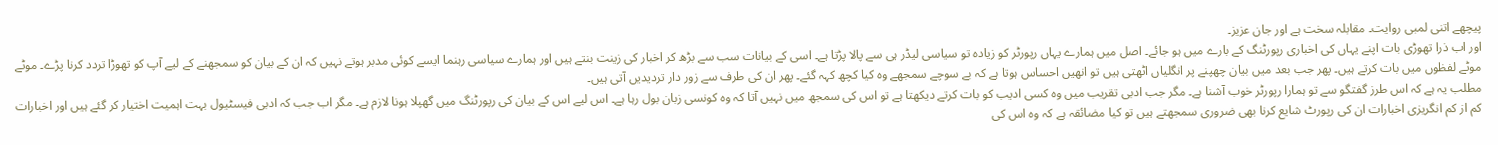پیچھے اتنی لمبی روایت۔ مقابلہ سخت ہے اور جان عزیز۔
اور اب ذرا تھوڑی بات اپنے یہاں کی اخباری رپورٹنگ کے بارے میں ہو جائے۔ اصل میں ہمارے یہاں رپورٹر کو زیادہ تو سیاسی لیڈر ہی سے پالا پڑتا ہے۔ اسی کے بیانات سب سے بڑھ کر اخبار کی زینت بنتے ہیں اور ہمارے سیاسی رہنما ایسے کوئی مدبر ہوتے نہیں کہ ان کے بیان کو سمجھنے کے لیے آپ کو تھوڑا تردد کرنا پڑے۔ موٹے موٹے لفظوں میں بات کرتے ہیں۔ پھر جب بعد میں بیان چھپنے پر انگلیاں اٹھتی ہیں تو انھیں احساس ہوتا ہے کہ بے سوچے سمجھے وہ کیا کچھ کہہ گئے۔ پھر ان کی طرف سے زور دار تردیدیں آتی ہیں۔
مطلب یہ ہے کہ اس طرز گفتگو سے تو ہمارا رپورٹر خوب آشنا ہے۔ مگر جب ادبی تقریب میں وہ کسی ادیب کو بات کرتے دیکھتا ہے تو اس کی سمجھ میں نہیں آتا کہ وہ کونسی زبان بول رہا ہے۔ اس لیے اس کے بیان کی رپورٹنگ میں گھپلا ہونا لازم ہے۔ مگر اب جب کہ ادبی فیسٹیول بہت اہمیت اختیار کر گئے ہیں اور اخبارات کم از کم انگریزی اخبارات ان کی رپورٹ شایع کرنا بھی ضروری سمجھتے ہیں تو کیا مضائقہ ہے کہ وہ اس کی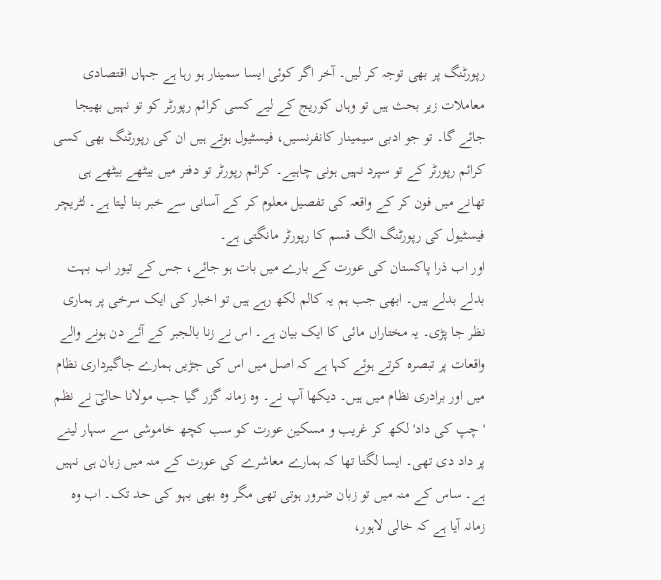رپورٹنگ پر بھی توجہ کر لیں۔ آخر اگر کوئی ایسا سمینار ہو رہا ہے جہاں اقتصادی معاملات زیر بحث ہیں تو وہاں کوریج کے لیے کسی کرائم رپورٹر کو تو نہیں بھیجا جائے گا۔ تو جو ادبی سیمینار کانفرنسیں، فیسٹیول ہوتے ہیں ان کی رپورٹنگ بھی کسی کرائم رپورٹر کے تو سپرد نہیں ہونی چاہیے۔ کرائم رپورٹر تو دفتر میں بیٹھے بیٹھے ہی تھانے میں فون کر کے واقعہ کی تفصیل معلوم کر کے آسانی سے خبر بنا لیتا ہے۔ لٹریچر فیسٹیول کی رپورٹنگ الگ قسم کا رپورٹر مانگتی ہے۔
اور اب ذرا پاکستان کی عورت کے بارے میں بات ہو جائے، جس کے تیور اب بہت بدلے بدلے ہیں۔ ابھی جب ہم یہ کالم لکھ رہے ہیں تو اخبار کی ایک سرخی پر ہماری نظر جا پڑی۔ یہ مختاراں مائی کا ایک بیان ہے۔ اس نے زنا بالجبر کے آئے دن ہونے والے واقعات پر تبصرہ کرتے ہوئے کہا ہے کہ اصل میں اس کی جڑیں ہمارے جاگیرداری نظام میں اور برادری نظام میں ہیں۔ دیکھا آپ نے۔ وہ زمانہ گزر گیا جب مولانا حالیؔ نے نظم 'چپ کی داد' لکھ کر غریب و مسکین عورت کو سب کچھ خاموشی سے سہار لینے پر داد دی تھی۔ ایسا لگتا تھا کہ ہمارے معاشرے کی عورت کے منہ میں زبان ہی نہیں ہے۔ ساس کے منہ میں تو زبان ضرور ہوتی تھی مگر وہ بھی بہو کی حد تک۔ اب وہ زمانہ آیا ہے کہ خالی لاہور،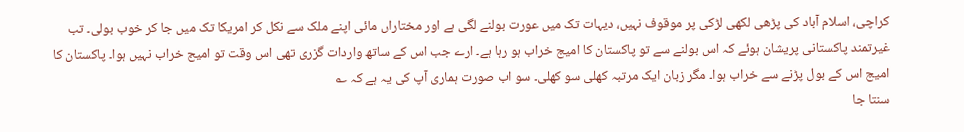کراچی، اسلام آباد کی پڑھی لکھی لڑکی پر موقوف نہیں، دیہات تک میں عورت بولنے لگی ہے اور مختاراں مائی اپنے ملک سے نکل کر امریکا تک میں جا کر خوب بولی۔ تب غیرتمند پاکستانی پریشان ہوئے کہ اس بولنے سے تو پاکستان کا امیج خراب ہو رہا ہے۔ ارے جب اس کے ساتھ واردات گزری تھی اس وقت تو امیج خراب نہیں ہوا۔ پاکستان کا امیج اس کے بول پڑنے سے خراب ہوا۔ مگر زبان ایک مرتبہ کھلی سو کھلی۔ سو اب صورت ہماری آپ کی یہ ہے کہ ؎
سنتا جا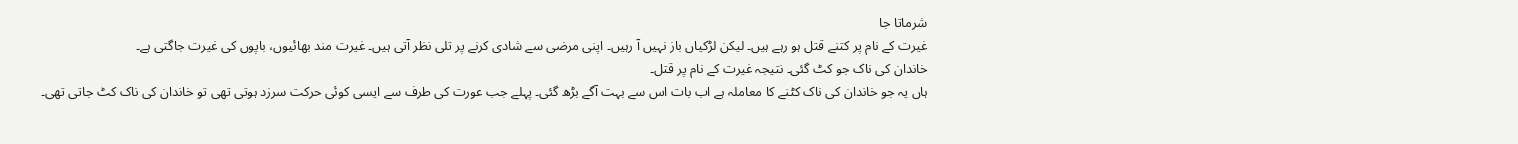شرماتا جا
غیرت کے نام پر کتنے قتل ہو رہے ہیں۔ لیکن لڑکیاں باز نہیں آ رہیں۔ اپنی مرضی سے شادی کرنے پر تلی نظر آتی ہیں۔ غیرت مند بھائیوں، باپوں کی غیرت جاگتی ہے۔
خاندان کی ناک جو کٹ گئی۔ نتیجہ غیرت کے نام پر قتل۔
ہاں یہ جو خاندان کی ناک کٹنے کا معاملہ ہے اب بات اس سے بہت آگے بڑھ گئی۔ پہلے جب عورت کی طرف سے ایسی کوئی حرکت سرزد ہوتی تھی تو خاندان کی ناک کٹ جاتی تھی۔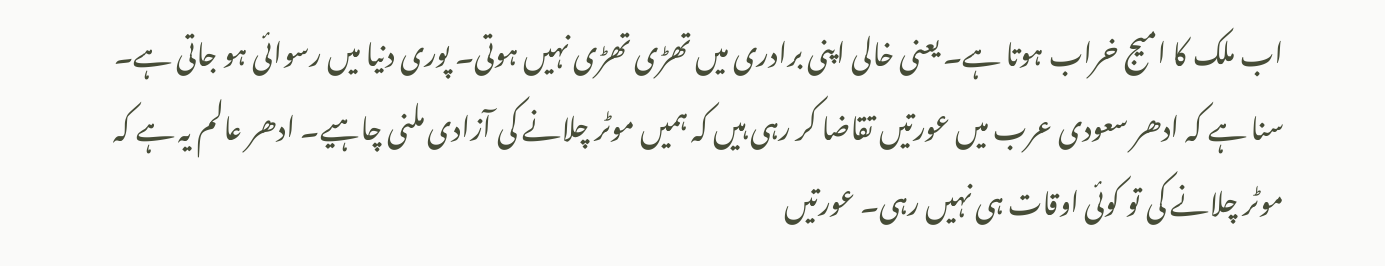اب ملک کا امیج خراب ہوتا ہے۔ یعنی خالی اپنی برادری میں تھڑی تھڑی نہیں ہوتی۔ پوری دنیا میں رسوائی ہو جاتی ہے۔
سنا ہے کہ ادھر سعودی عرب میں عورتیں تقاضا کر رہی ہیں کہ ہمیں موٹر چلانے کی آزادی ملنی چاہیے۔ ادھر عالم یہ ہے کہ موٹر چلانے کی تو کوئی اوقات ہی نہیں رہی۔ عورتیں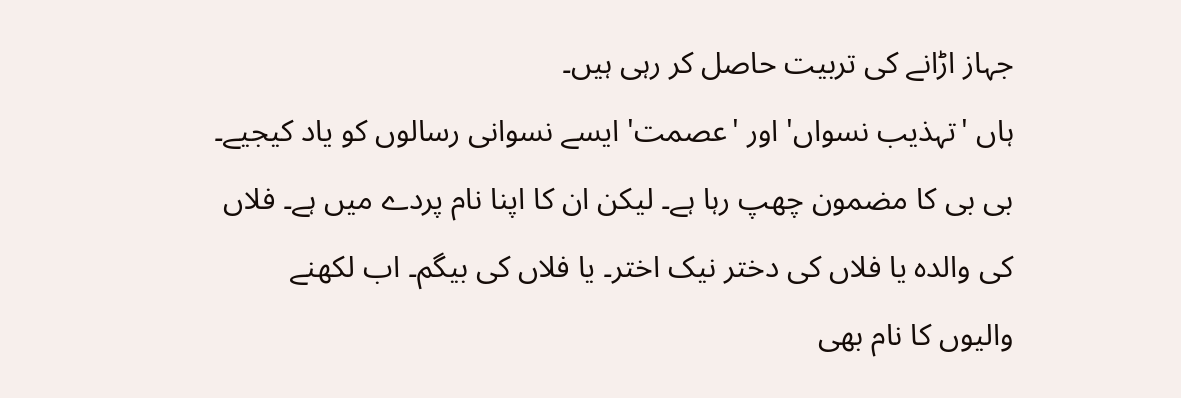جہاز اڑانے کی تربیت حاصل کر رہی ہیں۔
ہاں 'تہذیب نسواں' اور 'عصمت' ایسے نسوانی رسالوں کو یاد کیجیے۔ بی بی کا مضمون چھپ رہا ہے۔ لیکن ان کا اپنا نام پردے میں ہے۔ فلاں کی والدہ یا فلاں کی دختر نیک اختر۔ یا فلاں کی بیگم۔ اب لکھنے والیوں کا نام بھی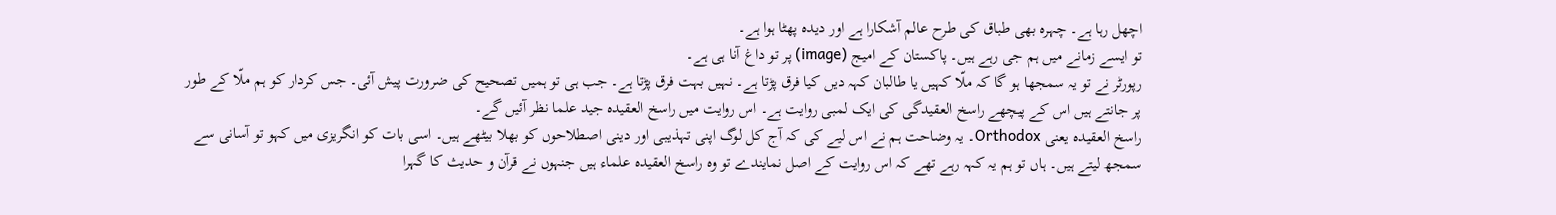اچھل رہا ہے۔ چہرہ بھی طباق کی طرح عالم آشکارا ہے اور دیدہ پھٹا ہوا ہے۔
تو ایسے زمانے میں ہم جی رہے ہیں۔ پاکستان کے امیج (image) پر تو داغ آنا ہی ہے۔
رپورٹر نے تو یہ سمجھا ہو گا کہ ملّا کہیں یا طالبان کہہ دیں کیا فرق پڑتا ہے۔ نہیں بہت فرق پڑتا ہے۔ جب ہی تو ہمیں تصحیح کی ضرورت پیش آئی۔ جس کردار کو ہم ملّا کے طور پر جانتے ہیں اس کے پیچھے راسخ العقیدگی کی ایک لمبی روایت ہے۔ اس روایت میں راسخ العقیدہ جید علما نظر آئیں گے۔
راسخ العقیدہ یعنی Orthodox۔ یہ وضاحت ہم نے اس لیے کی کہ آج کل لوگ اپنی تہذیبی اور دینی اصطلاحوں کو بھلا بیٹھے ہیں۔ اسی بات کو انگریزی میں کہو تو آسانی سے سمجھ لیتے ہیں۔ ہاں تو ہم یہ کہہ رہے تھے کہ اس روایت کے اصل نمایندے تو وہ راسخ العقیدہ علماء ہیں جنہوں نے قرآن و حدیث کا گہرا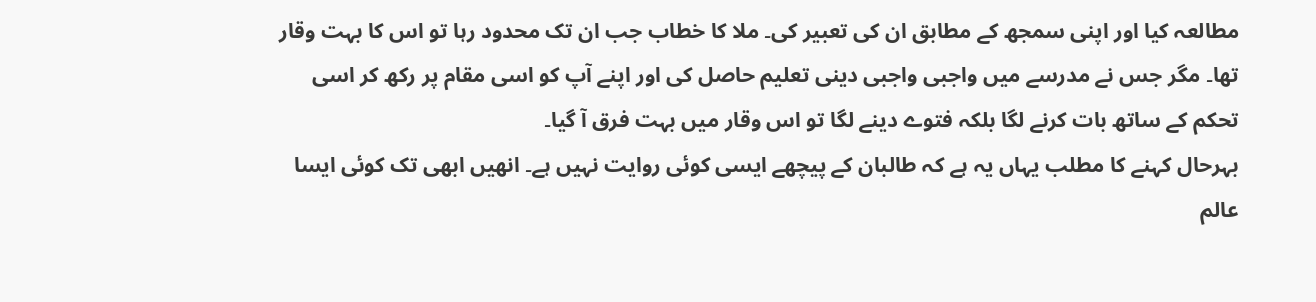مطالعہ کیا اور اپنی سمجھ کے مطابق ان کی تعبیر کی۔ ملا کا خطاب جب ان تک محدود رہا تو اس کا بہت وقار تھا۔ مگر جس نے مدرسے میں واجبی واجبی دینی تعلیم حاصل کی اور اپنے آپ کو اسی مقام پر رکھ کر اسی تحکم کے ساتھ بات کرنے لگا بلکہ فتوے دینے لگا تو اس وقار میں بہت فرق آ گیا۔
بہرحال کہنے کا مطلب یہاں یہ ہے کہ طالبان کے پیچھے ایسی کوئی روایت نہیں ہے۔ انھیں ابھی تک کوئی ایسا عالم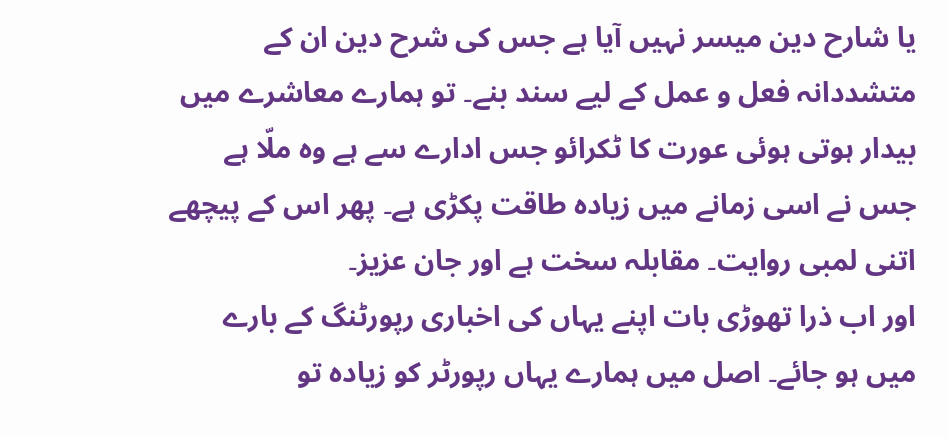یا شارح دین میسر نہیں آیا ہے جس کی شرح دین ان کے متشددانہ فعل و عمل کے لیے سند بنے۔ تو ہمارے معاشرے میں بیدار ہوتی ہوئی عورت کا ٹکرائو جس ادارے سے ہے وہ ملّا ہے جس نے اسی زمانے میں زیادہ طاقت پکڑی ہے۔ پھر اس کے پیچھے اتنی لمبی روایت۔ مقابلہ سخت ہے اور جان عزیز۔
اور اب ذرا تھوڑی بات اپنے یہاں کی اخباری رپورٹنگ کے بارے میں ہو جائے۔ اصل میں ہمارے یہاں رپورٹر کو زیادہ تو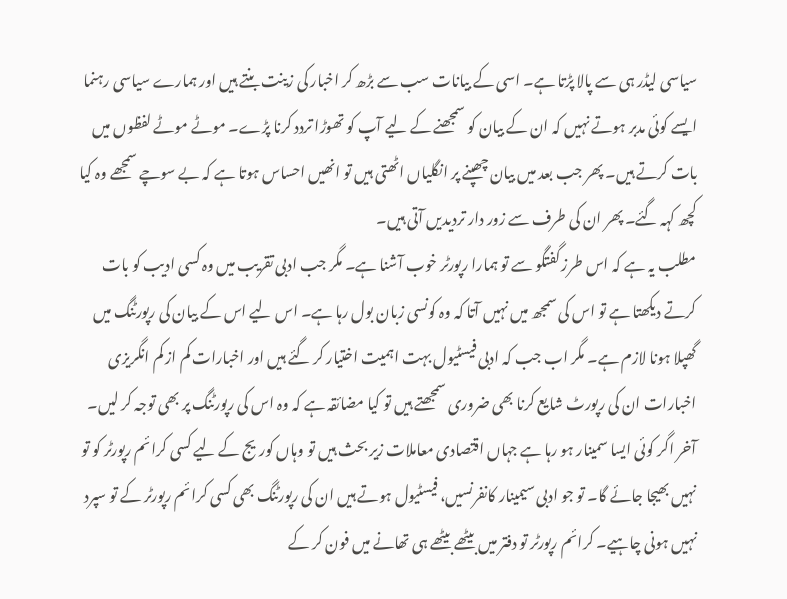سیاسی لیڈر ہی سے پالا پڑتا ہے۔ اسی کے بیانات سب سے بڑھ کر اخبار کی زینت بنتے ہیں اور ہمارے سیاسی رہنما ایسے کوئی مدبر ہوتے نہیں کہ ان کے بیان کو سمجھنے کے لیے آپ کو تھوڑا تردد کرنا پڑے۔ موٹے موٹے لفظوں میں بات کرتے ہیں۔ پھر جب بعد میں بیان چھپنے پر انگلیاں اٹھتی ہیں تو انھیں احساس ہوتا ہے کہ بے سوچے سمجھے وہ کیا کچھ کہہ گئے۔ پھر ان کی طرف سے زور دار تردیدیں آتی ہیں۔
مطلب یہ ہے کہ اس طرز گفتگو سے تو ہمارا رپورٹر خوب آشنا ہے۔ مگر جب ادبی تقریب میں وہ کسی ادیب کو بات کرتے دیکھتا ہے تو اس کی سمجھ میں نہیں آتا کہ وہ کونسی زبان بول رہا ہے۔ اس لیے اس کے بیان کی رپورٹنگ میں گھپلا ہونا لازم ہے۔ مگر اب جب کہ ادبی فیسٹیول بہت اہمیت اختیار کر گئے ہیں اور اخبارات کم از کم انگریزی اخبارات ان کی رپورٹ شایع کرنا بھی ضروری سمجھتے ہیں تو کیا مضائقہ ہے کہ وہ اس کی رپورٹنگ پر بھی توجہ کر لیں۔ آخر اگر کوئی ایسا سمینار ہو رہا ہے جہاں اقتصادی معاملات زیر بحث ہیں تو وہاں کوریج کے لیے کسی کرائم رپورٹر کو تو نہیں بھیجا جائے گا۔ تو جو ادبی سیمینار کانفرنسیں، فیسٹیول ہوتے ہیں ان کی رپورٹنگ بھی کسی کرائم رپورٹر کے تو سپرد نہیں ہونی چاہیے۔ کرائم رپورٹر تو دفتر میں بیٹھے بیٹھے ہی تھانے میں فون کر کے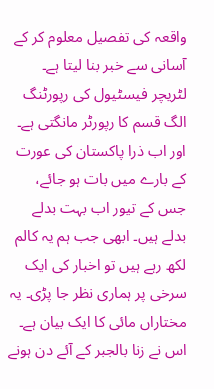واقعہ کی تفصیل معلوم کر کے آسانی سے خبر بنا لیتا ہے۔ لٹریچر فیسٹیول کی رپورٹنگ الگ قسم کا رپورٹر مانگتی ہے۔
اور اب ذرا پاکستان کی عورت کے بارے میں بات ہو جائے، جس کے تیور اب بہت بدلے بدلے ہیں۔ ابھی جب ہم یہ کالم لکھ رہے ہیں تو اخبار کی ایک سرخی پر ہماری نظر جا پڑی۔ یہ مختاراں مائی کا ایک بیان ہے۔ اس نے زنا بالجبر کے آئے دن ہونے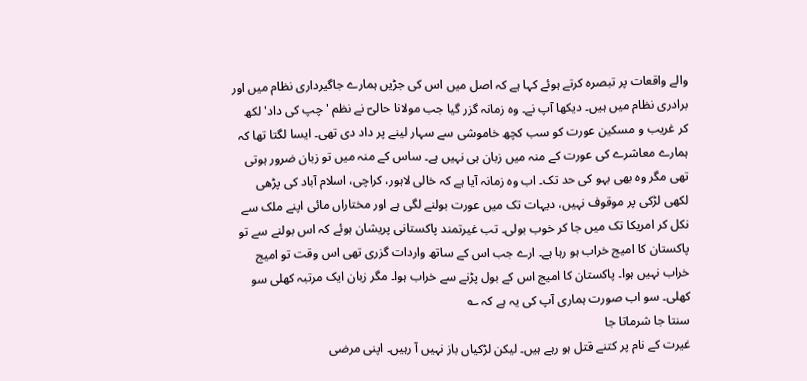والے واقعات پر تبصرہ کرتے ہوئے کہا ہے کہ اصل میں اس کی جڑیں ہمارے جاگیرداری نظام میں اور برادری نظام میں ہیں۔ دیکھا آپ نے۔ وہ زمانہ گزر گیا جب مولانا حالیؔ نے نظم 'چپ کی داد' لکھ کر غریب و مسکین عورت کو سب کچھ خاموشی سے سہار لینے پر داد دی تھی۔ ایسا لگتا تھا کہ ہمارے معاشرے کی عورت کے منہ میں زبان ہی نہیں ہے۔ ساس کے منہ میں تو زبان ضرور ہوتی تھی مگر وہ بھی بہو کی حد تک۔ اب وہ زمانہ آیا ہے کہ خالی لاہور، کراچی، اسلام آباد کی پڑھی لکھی لڑکی پر موقوف نہیں، دیہات تک میں عورت بولنے لگی ہے اور مختاراں مائی اپنے ملک سے نکل کر امریکا تک میں جا کر خوب بولی۔ تب غیرتمند پاکستانی پریشان ہوئے کہ اس بولنے سے تو پاکستان کا امیج خراب ہو رہا ہے۔ ارے جب اس کے ساتھ واردات گزری تھی اس وقت تو امیج خراب نہیں ہوا۔ پاکستان کا امیج اس کے بول پڑنے سے خراب ہوا۔ مگر زبان ایک مرتبہ کھلی سو کھلی۔ سو اب صورت ہماری آپ کی یہ ہے کہ ؎
سنتا جا شرماتا جا
غیرت کے نام پر کتنے قتل ہو رہے ہیں۔ لیکن لڑکیاں باز نہیں آ رہیں۔ اپنی مرضی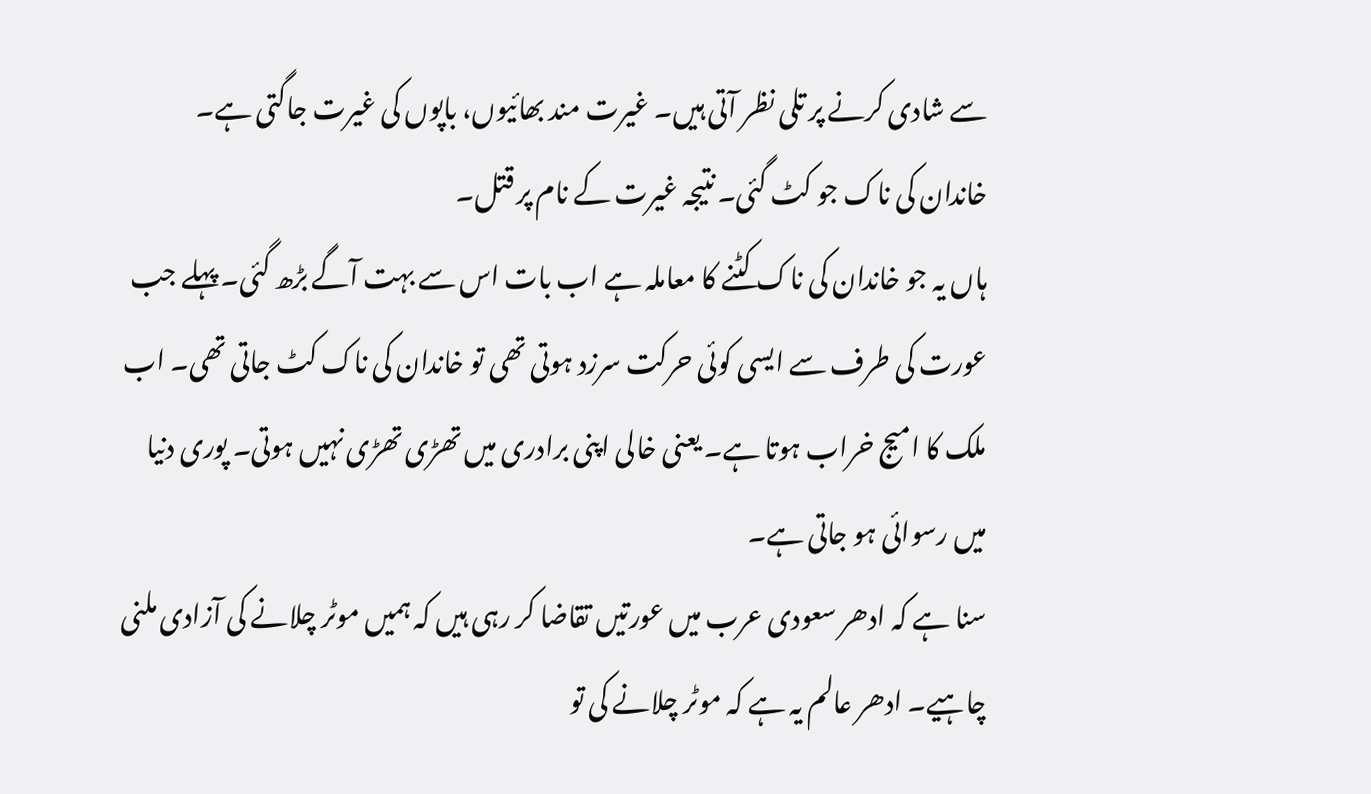سے شادی کرنے پر تلی نظر آتی ہیں۔ غیرت مند بھائیوں، باپوں کی غیرت جاگتی ہے۔
خاندان کی ناک جو کٹ گئی۔ نتیجہ غیرت کے نام پر قتل۔
ہاں یہ جو خاندان کی ناک کٹنے کا معاملہ ہے اب بات اس سے بہت آگے بڑھ گئی۔ پہلے جب عورت کی طرف سے ایسی کوئی حرکت سرزد ہوتی تھی تو خاندان کی ناک کٹ جاتی تھی۔ اب ملک کا امیج خراب ہوتا ہے۔ یعنی خالی اپنی برادری میں تھڑی تھڑی نہیں ہوتی۔ پوری دنیا میں رسوائی ہو جاتی ہے۔
سنا ہے کہ ادھر سعودی عرب میں عورتیں تقاضا کر رہی ہیں کہ ہمیں موٹر چلانے کی آزادی ملنی چاہیے۔ ادھر عالم یہ ہے کہ موٹر چلانے کی تو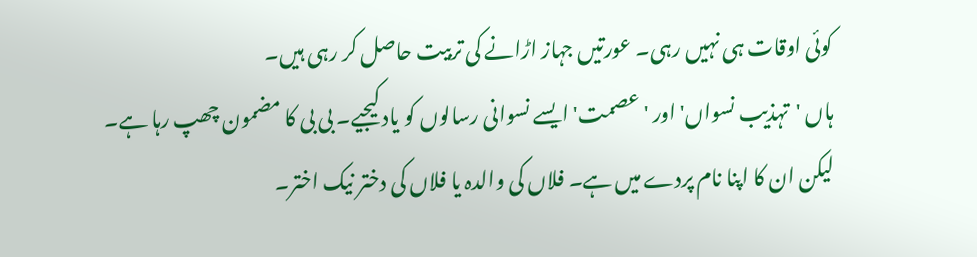کوئی اوقات ہی نہیں رہی۔ عورتیں جہاز اڑانے کی تربیت حاصل کر رہی ہیں۔
ہاں 'تہذیب نسواں' اور 'عصمت' ایسے نسوانی رسالوں کو یاد کیجیے۔ بی بی کا مضمون چھپ رہا ہے۔ لیکن ان کا اپنا نام پردے میں ہے۔ فلاں کی والدہ یا فلاں کی دختر نیک اختر۔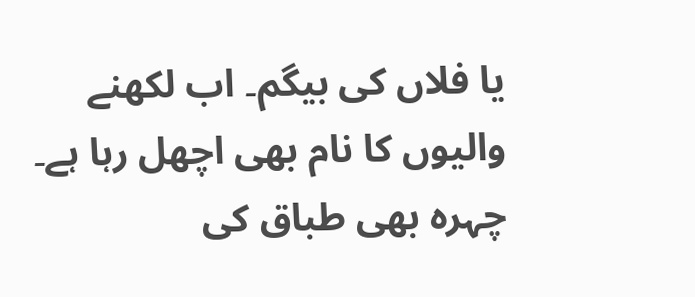یا فلاں کی بیگم۔ اب لکھنے والیوں کا نام بھی اچھل رہا ہے۔ چہرہ بھی طباق کی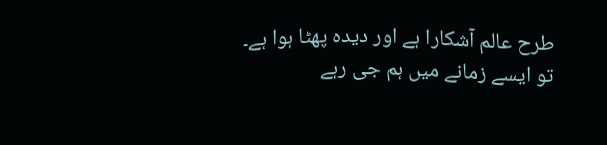طرح عالم آشکارا ہے اور دیدہ پھٹا ہوا ہے۔
تو ایسے زمانے میں ہم جی رہے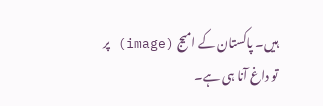ہیں۔ پاکستان کے امیج (image) پر تو داغ آنا ہی ہے۔